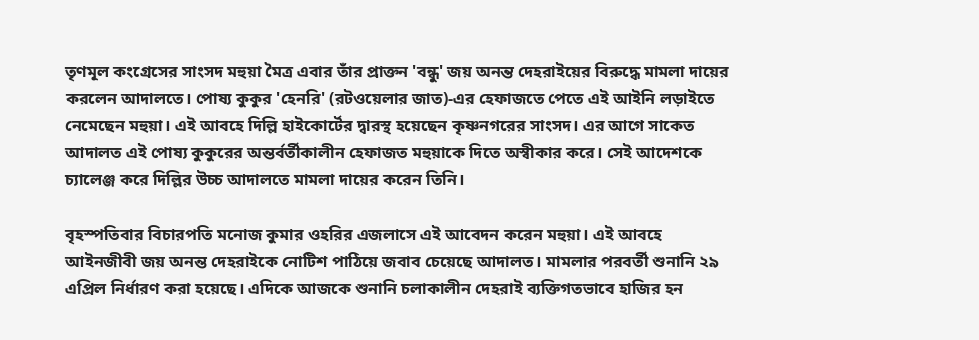তৃণমূল কংগ্রেসের সাংসদ মহুয়া মৈত্র এবার তাঁর প্রাক্তন 'বন্ধু' জয় অনন্ত দেহরাইয়ের বিরুদ্ধে মামলা দায়ের করলেন আদালতে। পোষ্য কুকুর 'হেনরি' (রটওয়েলার জাত)-এর হেফাজতে পেতে এই আইনি লড়াইতে নেমেছেন মহুয়া। এই আবহে দিল্লি হাইকোর্টের দ্বারস্থ হয়েছেন কৃষ্ণনগরের সাংসদ। এর আগে সাকেত আদালত এই পোষ্য কুকুরের অন্তর্বর্তীকালীন হেফাজত মহুয়াকে দিতে অস্বীকার করে। সেই আদেশকে চ্যালেঞ্জ করে দিল্লির উচ্চ আদালতে মামলা দায়ের করেন তিনি।

বৃহস্পতিবার বিচারপতি মনোজ কুমার ওহরির এজলাসে এই আবেদন করেন মহুয়া। এই আবহে আইনজীবী জয় অনন্ত দেহরাইকে নোটিশ পাঠিয়ে জবাব চেয়েছে আদালত। মামলার পরবর্তী শুনানি ২৯ এপ্রিল নির্ধারণ করা হয়েছে। এদিকে আজকে শুনানি চলাকালীন দেহরাই ব্যক্তিগতভাবে হাজির হন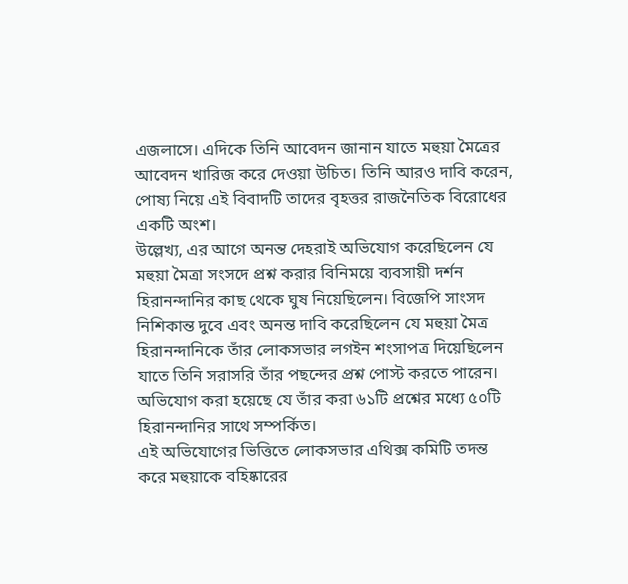এজলাসে। এদিকে তিনি আবেদন জানান যাতে মহুয়া মৈত্রের আবেদন খারিজ করে দেওয়া উচিত। তিনি আরও দাবি করেন, পোষ্য নিয়ে এই বিবাদটি তাদের বৃহত্তর রাজনৈতিক বিরোধের একটি অংশ।
উল্লেখ্য, এর আগে অনন্ত দেহরাই অভিযোগ করেছিলেন যে মহুয়া মৈত্রা সংসদে প্রশ্ন করার বিনিময়ে ব্যবসায়ী দর্শন হিরানন্দানির কাছ থেকে ঘুষ নিয়েছিলেন। বিজেপি সাংসদ নিশিকান্ত দুবে এবং অনন্ত দাবি করেছিলেন যে মহুয়া মৈত্র হিরানন্দানিকে তাঁর লোকসভার লগইন শংসাপত্র দিয়েছিলেন যাতে তিনি সরাসরি তাঁর পছন্দের প্রশ্ন পোস্ট করতে পারেন। অভিযোগ করা হয়েছে যে তাঁর করা ৬১টি প্রশ্নের মধ্যে ৫০টি হিরানন্দানির সাথে সম্পর্কিত।
এই অভিযোগের ভিত্তিতে লোকসভার এথিক্স কমিটি তদন্ত করে মহুয়াকে বহিষ্কারের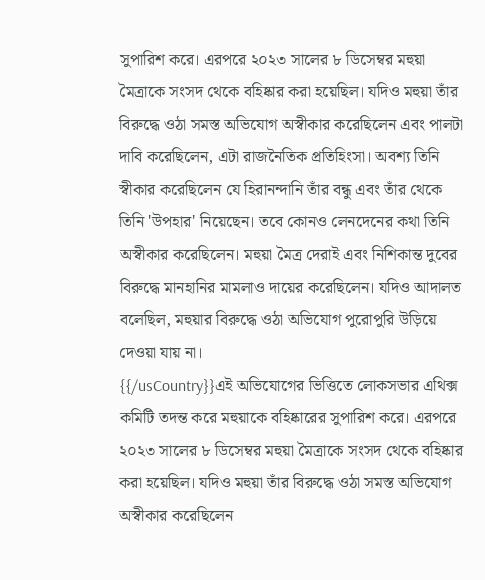সুপারিশ করে। এরপরে ২০২৩ সালের ৮ ডিসেম্বর মহুয়া মৈত্রাকে সংসদ থেকে বহিষ্কার করা হয়েছিল। যদিও মহুয়া তাঁর বিরুদ্ধে ওঠা সমস্ত অভিযোগ অস্বীকার করেছিলেন এবং পালটা দাবি করেছিলেন, এটা রাজনৈতিক প্রতিহিংসা। অবশ্য তিনি স্বীকার করেছিলেন যে হিরানন্দানি তাঁর বন্ধু এবং তাঁর থেকে তিনি 'উপহার' নিয়েছেন। তবে কোনও লেনদেনের কথা তিনি অস্বীকার করেছিলেন। মহুয়া মৈত্র দেরাই এবং নিশিকান্ত দুবের বিরুদ্ধে মানহানির মামলাও দায়ের করেছিলেন। যদিও আদালত বলেছিল, মহুয়ার বিরুদ্ধে ওঠা অভিযোগ পুরোপুরি উড়িয়ে দেওয়া যায় না।
{{/usCountry}}এই অভিযোগের ভিত্তিতে লোকসভার এথিক্স কমিটি তদন্ত করে মহুয়াকে বহিষ্কারের সুপারিশ করে। এরপরে ২০২৩ সালের ৮ ডিসেম্বর মহুয়া মৈত্রাকে সংসদ থেকে বহিষ্কার করা হয়েছিল। যদিও মহুয়া তাঁর বিরুদ্ধে ওঠা সমস্ত অভিযোগ অস্বীকার করেছিলেন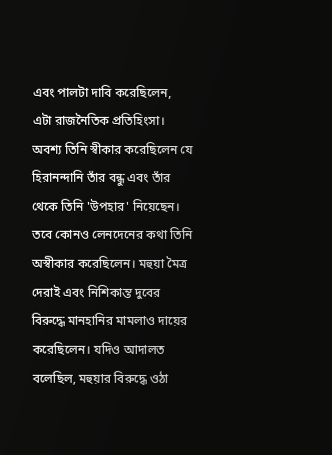এবং পালটা দাবি করেছিলেন, এটা রাজনৈতিক প্রতিহিংসা। অবশ্য তিনি স্বীকার করেছিলেন যে হিরানন্দানি তাঁর বন্ধু এবং তাঁর থেকে তিনি 'উপহার' নিয়েছেন। তবে কোনও লেনদেনের কথা তিনি অস্বীকার করেছিলেন। মহুয়া মৈত্র দেরাই এবং নিশিকান্ত দুবের বিরুদ্ধে মানহানির মামলাও দায়ের করেছিলেন। যদিও আদালত বলেছিল, মহুয়ার বিরুদ্ধে ওঠা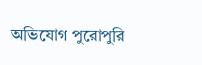অভিযোগ পুরোপুরি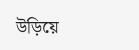উড়িয়ে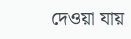দেওয়া যায়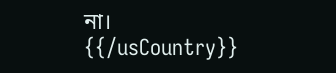না।
{{/usCountry}}